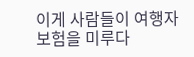이게 사람들이 여행자보험을 미루다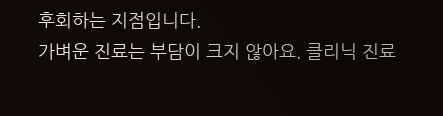후회하는 지점입니다.
가벼운 진료는 부담이 크지 않아요. 클리닉 진료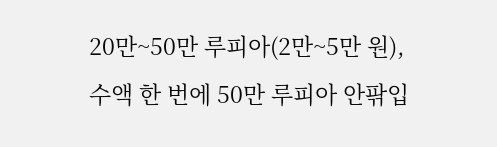20만~50만 루피아(2만~5만 원), 수액 한 번에 50만 루피아 안팎입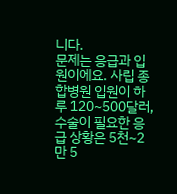니다.
문제는 응급과 입원이에요. 사립 종합병원 입원이 하루 120~500달러, 수술이 필요한 응급 상황은 5천~2만 5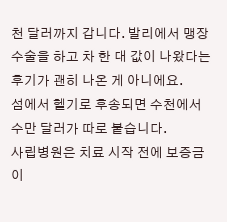천 달러까지 갑니다. 발리에서 맹장 수술을 하고 차 한 대 값이 나왔다는 후기가 괜히 나온 게 아니에요.
섬에서 헬기로 후송되면 수천에서 수만 달러가 따로 붙습니다.
사립병원은 치료 시작 전에 보증금이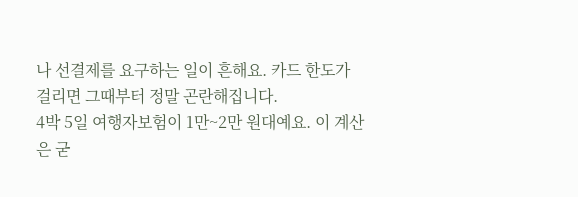나 선결제를 요구하는 일이 흔해요. 카드 한도가 걸리면 그때부터 정말 곤란해집니다.
4박 5일 여행자보험이 1만~2만 원대예요. 이 계산은 굳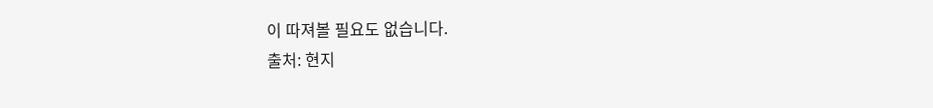이 따져볼 필요도 없습니다.
출처: 현지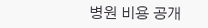병원 비용 공개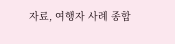자료, 여행자 사례 종합